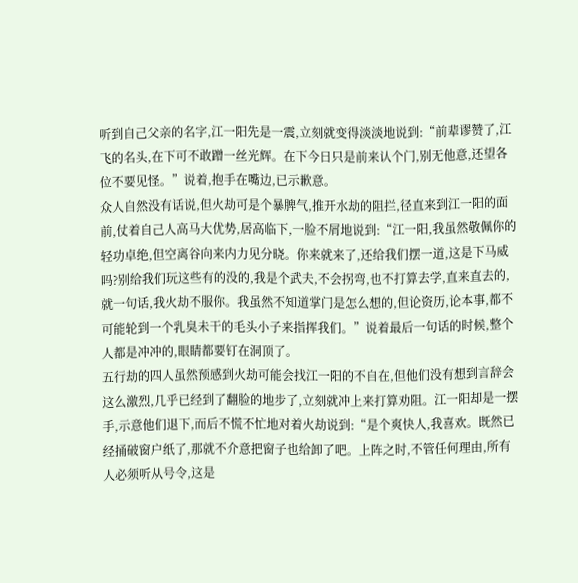听到自己父亲的名字,江一阳先是一震,立刻就变得淡淡地说到:“前辈谬赞了,江飞的名头,在下可不敢蹭一丝光辉。在下今日只是前来认个门,别无他意,还望各位不要见怪。”说着,抱手在嘴边,已示歉意。
众人自然没有话说,但火劫可是个暴脾气,推开水劫的阻拦,径直来到江一阳的面前,仗着自己人高马大优势,居高临下,一脸不屑地说到:“江一阳,我虽然敬佩你的轻功卓绝,但空离谷向来内力见分晓。你来就来了,还给我们摆一道,这是下马威吗?别给我们玩这些有的没的,我是个武夫,不会拐弯,也不打算去学,直来直去的,就一句话,我火劫不服你。我虽然不知道掌门是怎么想的,但论资历,论本事,都不可能轮到一个乳臭未干的毛头小子来指挥我们。”说着最后一句话的时候,整个人都是冲冲的,眼睛都要钉在洞顶了。
五行劫的四人虽然预感到火劫可能会找江一阳的不自在,但他们没有想到言辞会这么激烈,几乎已经到了翻脸的地步了,立刻就冲上来打算劝阻。江一阳却是一摆手,示意他们退下,而后不慌不忙地对着火劫说到:“是个爽快人,我喜欢。既然已经捅破窗户纸了,那就不介意把窗子也给卸了吧。上阵之时,不管任何理由,所有人必须听从号令,这是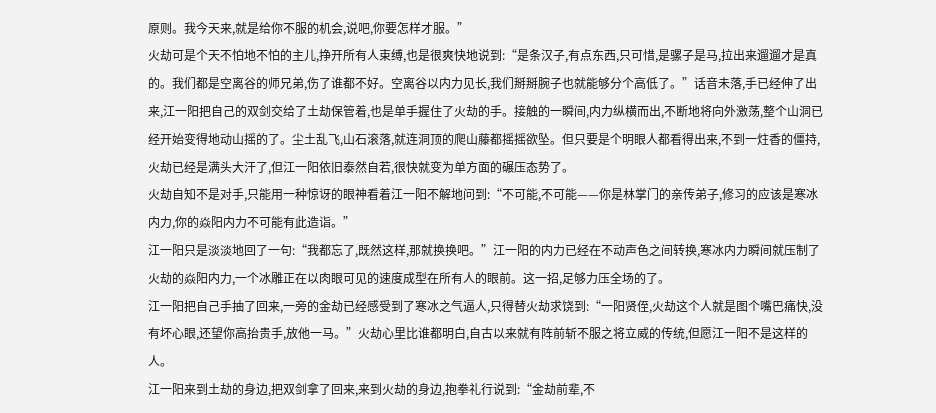原则。我今天来,就是给你不服的机会,说吧,你要怎样才服。”
火劫可是个天不怕地不怕的主儿,挣开所有人束缚,也是很爽快地说到:“是条汉子,有点东西,只可惜,是骡子是马,拉出来遛遛才是真的。我们都是空离谷的师兄弟,伤了谁都不好。空离谷以内力见长,我们掰掰腕子也就能够分个高低了。”话音未落,手已经伸了出来,江一阳把自己的双剑交给了土劫保管着,也是单手握住了火劫的手。接触的一瞬间,内力纵横而出,不断地将向外激荡,整个山洞已经开始变得地动山摇的了。尘土乱飞,山石滚落,就连洞顶的爬山藤都摇摇欲坠。但只要是个明眼人都看得出来,不到一炷香的僵持,火劫已经是满头大汗了,但江一阳依旧泰然自若,很快就变为单方面的碾压态势了。
火劫自知不是对手,只能用一种惊讶的眼神看着江一阳不解地问到:“不可能,不可能——你是林掌门的亲传弟子,修习的应该是寒冰内力,你的焱阳内力不可能有此造诣。”
江一阳只是淡淡地回了一句:“我都忘了,既然这样,那就换换吧。”江一阳的内力已经在不动声色之间转换,寒冰内力瞬间就压制了火劫的焱阳内力,一个冰雕正在以肉眼可见的速度成型在所有人的眼前。这一招,足够力压全场的了。
江一阳把自己手抽了回来,一旁的金劫已经感受到了寒冰之气逼人,只得替火劫求饶到:“一阳贤侄,火劫这个人就是图个嘴巴痛快,没有坏心眼,还望你高抬贵手,放他一马。”火劫心里比谁都明白,自古以来就有阵前斩不服之将立威的传统,但愿江一阳不是这样的人。
江一阳来到土劫的身边,把双剑拿了回来,来到火劫的身边,抱拳礼行说到:“金劫前辈,不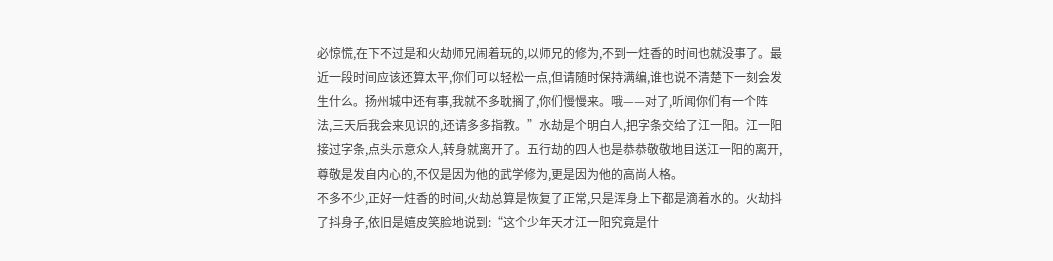必惊慌,在下不过是和火劫师兄闹着玩的,以师兄的修为,不到一炷香的时间也就没事了。最近一段时间应该还算太平,你们可以轻松一点,但请随时保持满编,谁也说不清楚下一刻会发生什么。扬州城中还有事,我就不多耽搁了,你们慢慢来。哦——对了,听闻你们有一个阵法,三天后我会来见识的,还请多多指教。”水劫是个明白人,把字条交给了江一阳。江一阳接过字条,点头示意众人,转身就离开了。五行劫的四人也是恭恭敬敬地目送江一阳的离开,尊敬是发自内心的,不仅是因为他的武学修为,更是因为他的高尚人格。
不多不少,正好一炷香的时间,火劫总算是恢复了正常,只是浑身上下都是滴着水的。火劫抖了抖身子,依旧是嬉皮笑脸地说到:“这个少年天才江一阳究竟是什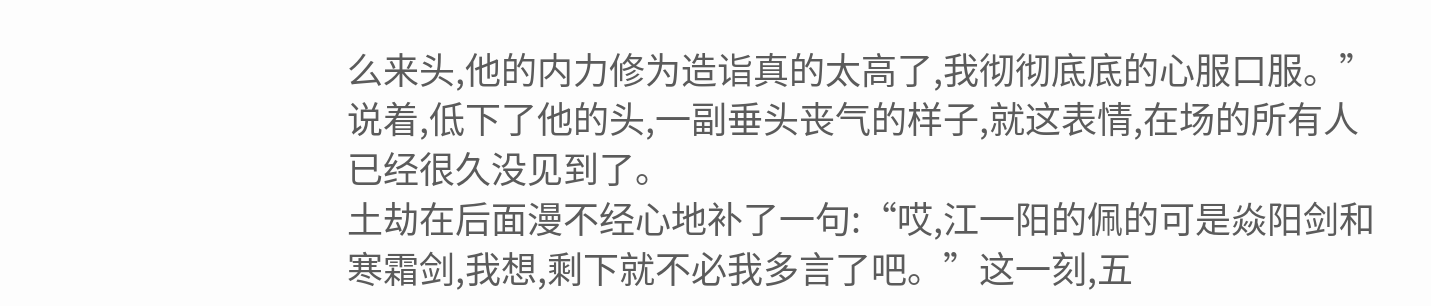么来头,他的内力修为造诣真的太高了,我彻彻底底的心服口服。”说着,低下了他的头,一副垂头丧气的样子,就这表情,在场的所有人已经很久没见到了。
土劫在后面漫不经心地补了一句:“哎,江一阳的佩的可是焱阳剑和寒霜剑,我想,剩下就不必我多言了吧。”这一刻,五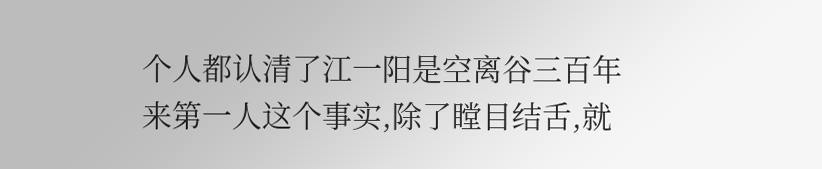个人都认清了江一阳是空离谷三百年来第一人这个事实,除了瞠目结舌,就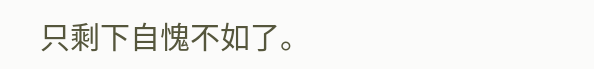只剩下自愧不如了。